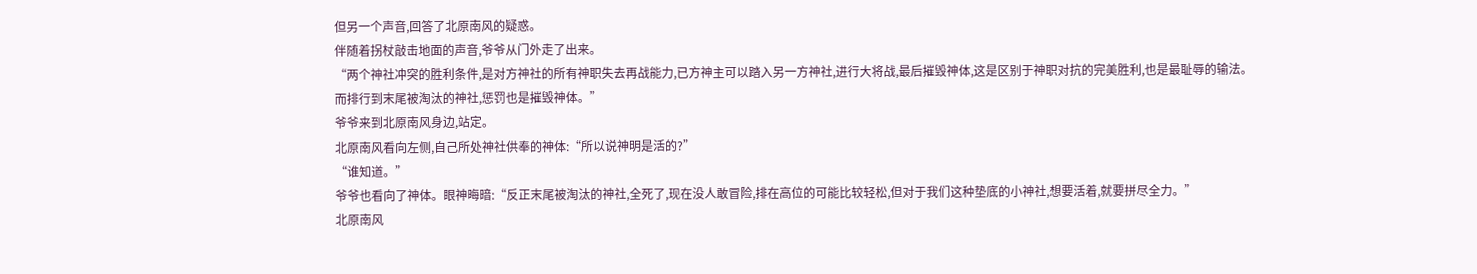但另一个声音,回答了北原南风的疑惑。
伴随着拐杖敲击地面的声音,爷爷从门外走了出来。
“两个神社冲突的胜利条件,是对方神社的所有神职失去再战能力,已方神主可以踏入另一方神社,进行大将战,最后摧毁神体,这是区别于神职对抗的完美胜利,也是最耻辱的输法。
而排行到末尾被淘汰的神社,惩罚也是摧毁神体。”
爷爷来到北原南风身边,站定。
北原南风看向左侧,自己所处神社供奉的神体:“所以说神明是活的?”
“谁知道。”
爷爷也看向了神体。眼神晦暗:“反正末尾被淘汰的神社,全死了,现在没人敢冒险,排在高位的可能比较轻松,但对于我们这种垫底的小神社,想要活着,就要拼尽全力。”
北原南风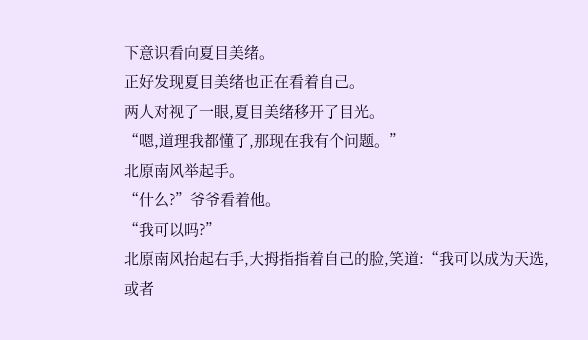下意识看向夏目美绪。
正好发现夏目美绪也正在看着自己。
两人对视了一眼,夏目美绪移开了目光。
“嗯,道理我都懂了,那现在我有个问题。”
北原南风举起手。
“什么?”爷爷看着他。
“我可以吗?”
北原南风抬起右手,大拇指指着自己的脸,笑道:“我可以成为天选,或者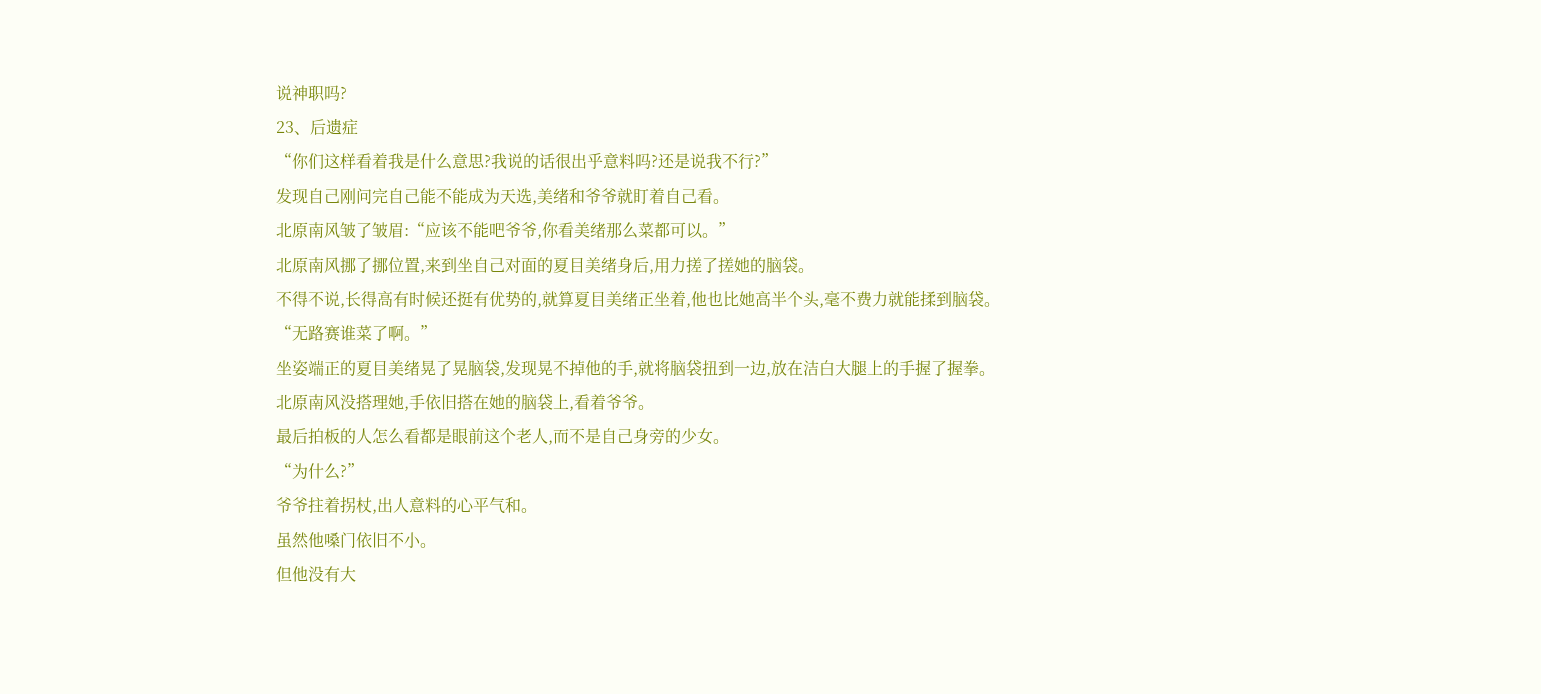说神职吗?
23、后遗症
“你们这样看着我是什么意思?我说的话很出乎意料吗?还是说我不行?”
发现自己刚问完自己能不能成为天选,美绪和爷爷就盯着自己看。
北原南风皱了皱眉:“应该不能吧爷爷,你看美绪那么菜都可以。”
北原南风挪了挪位置,来到坐自己对面的夏目美绪身后,用力搓了搓她的脑袋。
不得不说,长得高有时候还挺有优势的,就算夏目美绪正坐着,他也比她高半个头,毫不费力就能揉到脑袋。
“无路赛谁菜了啊。”
坐姿端正的夏目美绪晃了晃脑袋,发现晃不掉他的手,就将脑袋扭到一边,放在洁白大腿上的手握了握拳。
北原南风没搭理她,手依旧搭在她的脑袋上,看着爷爷。
最后拍板的人怎么看都是眼前这个老人,而不是自己身旁的少女。
“为什么?”
爷爷拄着拐杖,出人意料的心平气和。
虽然他嗓门依旧不小。
但他没有大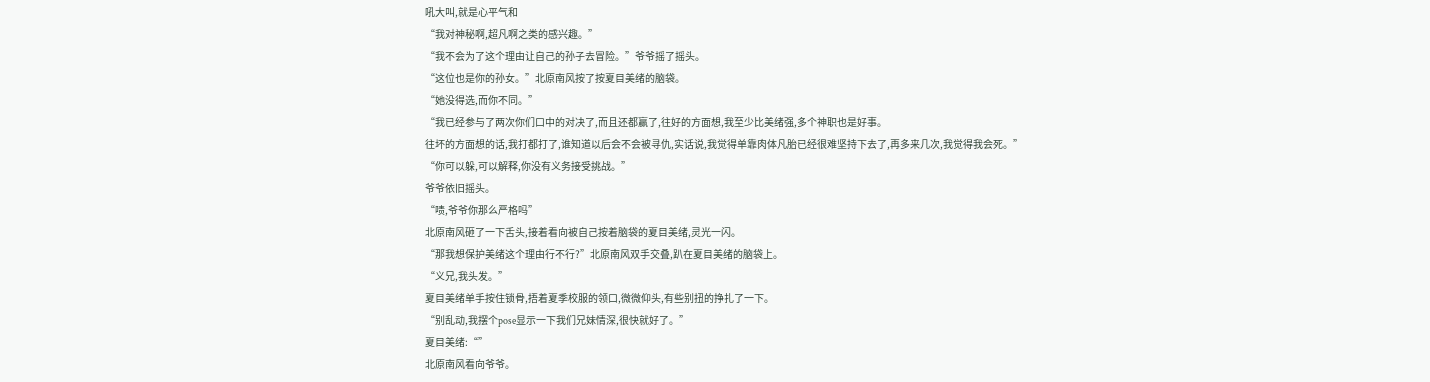吼大叫,就是心平气和
“我对神秘啊,超凡啊之类的感兴趣。”
“我不会为了这个理由让自己的孙子去冒险。”爷爷摇了摇头。
“这位也是你的孙女。”北原南风按了按夏目美绪的脑袋。
“她没得选,而你不同。”
“我已经参与了两次你们口中的对决了,而且还都赢了,往好的方面想,我至少比美绪强,多个神职也是好事。
往坏的方面想的话,我打都打了,谁知道以后会不会被寻仇,实话说,我觉得单靠肉体凡胎已经很难坚持下去了,再多来几次,我觉得我会死。”
“你可以躲,可以解释,你没有义务接受挑战。”
爷爷依旧摇头。
“啧,爷爷你那么严格吗”
北原南风砸了一下舌头,接着看向被自己按着脑袋的夏目美绪,灵光一闪。
“那我想保护美绪这个理由行不行?”北原南风双手交叠,趴在夏目美绪的脑袋上。
“义兄,我头发。”
夏目美绪单手按住锁骨,捂着夏季校服的领口,微微仰头,有些别扭的挣扎了一下。
“别乱动,我摆个pose显示一下我们兄妹情深,很快就好了。”
夏目美绪:“”
北原南风看向爷爷。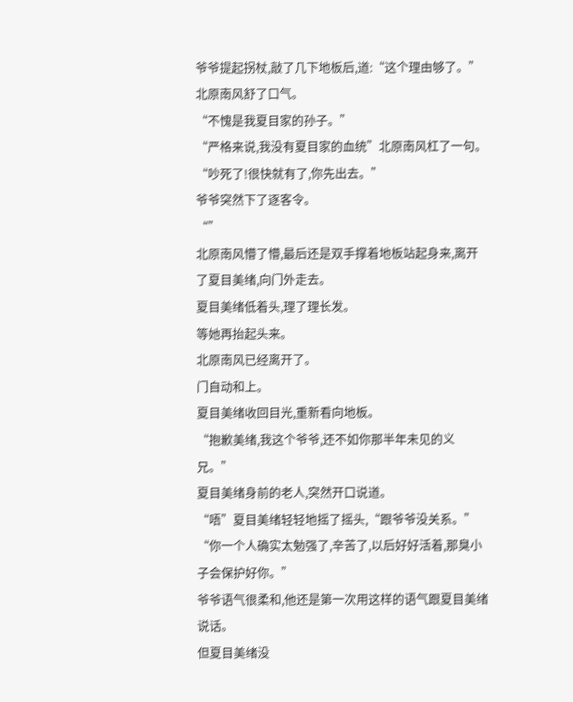爷爷提起拐杖,敲了几下地板后,道:“这个理由够了。”
北原南风舒了口气。
“不愧是我夏目家的孙子。”
“严格来说,我没有夏目家的血统”北原南风杠了一句。
“吵死了!很快就有了,你先出去。”
爷爷突然下了逐客令。
“”
北原南风懵了懵,最后还是双手撑着地板站起身来,离开了夏目美绪,向门外走去。
夏目美绪低着头,理了理长发。
等她再抬起头来。
北原南风已经离开了。
门自动和上。
夏目美绪收回目光,重新看向地板。
“抱歉美绪,我这个爷爷,还不如你那半年未见的义兄。”
夏目美绪身前的老人,突然开口说道。
“唔”夏目美绪轻轻地摇了摇头,“跟爷爷没关系。”
“你一个人确实太勉强了,辛苦了,以后好好活着,那臭小子会保护好你。”
爷爷语气很柔和,他还是第一次用这样的语气跟夏目美绪说话。
但夏目美绪没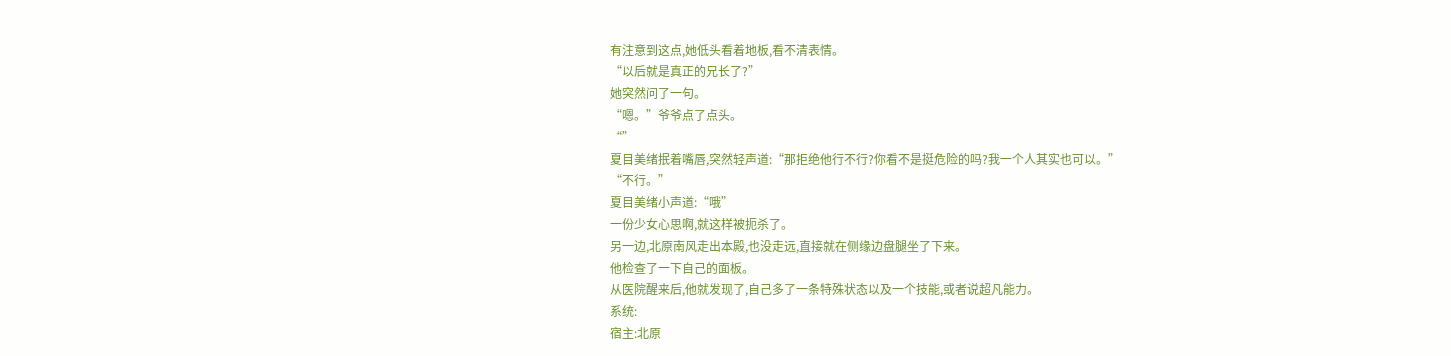有注意到这点,她低头看着地板,看不清表情。
“以后就是真正的兄长了?”
她突然问了一句。
“嗯。”爷爷点了点头。
“”
夏目美绪抿着嘴唇,突然轻声道:“那拒绝他行不行?你看不是挺危险的吗?我一个人其实也可以。”
“不行。”
夏目美绪小声道:“哦”
一份少女心思啊,就这样被扼杀了。
另一边,北原南风走出本殿,也没走远,直接就在侧缘边盘腿坐了下来。
他检查了一下自己的面板。
从医院醒来后,他就发现了,自己多了一条特殊状态以及一个技能,或者说超凡能力。
系统:
宿主:北原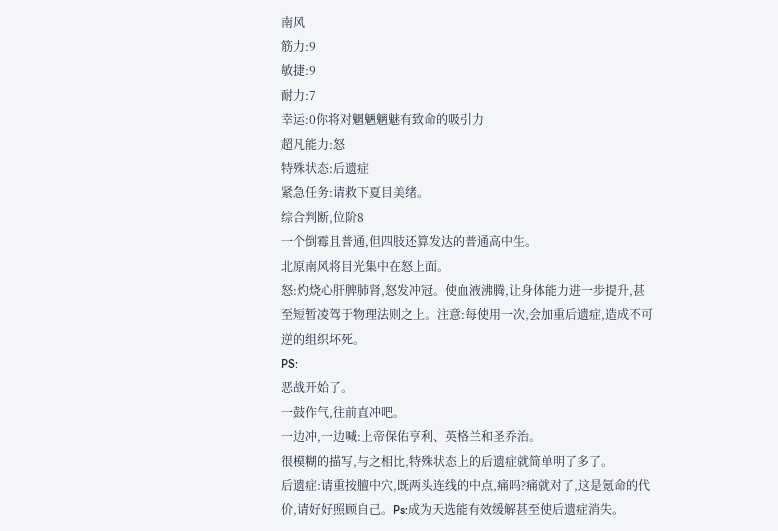南风
筋力:9
敏捷:9
耐力:7
幸运:0你将对魍魉魑魅有致命的吸引力
超凡能力:怒
特殊状态:后遗症
紧急任务:请救下夏目美绪。
综合判断,位阶8
一个倒霉且普通,但四肢还算发达的普通高中生。
北原南风将目光集中在怒上面。
怒:灼烧心肝脾肺肾,怒发冲冠。使血液沸腾,让身体能力进一步提升,甚至短暂凌驾于物理法则之上。注意:每使用一次,会加重后遗症,造成不可逆的组织坏死。
PS:
恶战开始了。
一鼓作气,往前直冲吧。
一边冲,一边喊:上帝保佑亨利、英格兰和圣乔治。
很模糊的描写,与之相比,特殊状态上的后遗症就简单明了多了。
后遗症:请重按膻中穴,既两头连线的中点,痛吗?痛就对了,这是氪命的代价,请好好照顾自己。Ps:成为天选能有效缓解甚至使后遗症消失。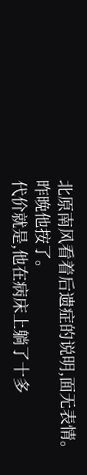北原南风看着后遗症的说明,面无表情。
昨晚他按了。
代价就是,他在病床上躺了十多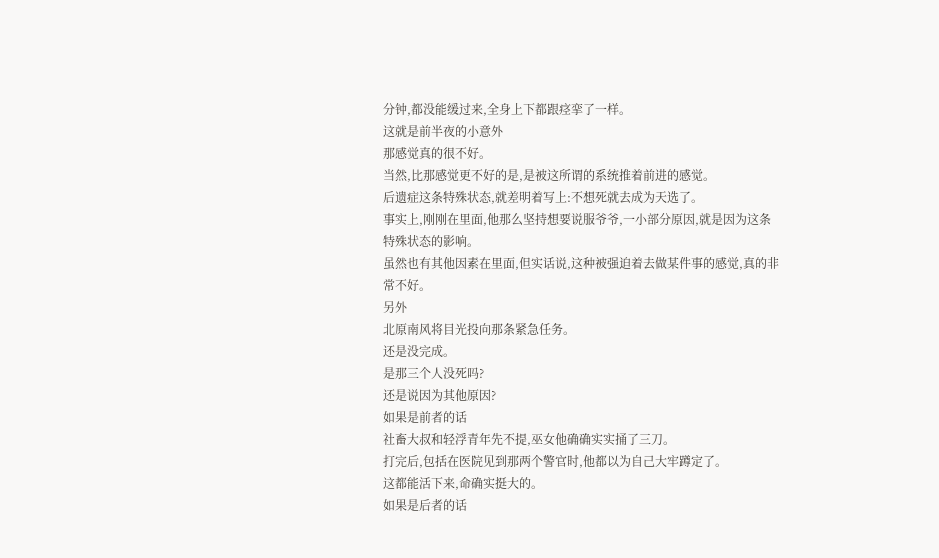分钟,都没能缓过来,全身上下都跟痉挛了一样。
这就是前半夜的小意外
那感觉真的很不好。
当然,比那感觉更不好的是,是被这所谓的系统推着前进的感觉。
后遗症这条特殊状态,就差明着写上:不想死就去成为天选了。
事实上,刚刚在里面,他那么坚持想要说服爷爷,一小部分原因,就是因为这条特殊状态的影响。
虽然也有其他因素在里面,但实话说,这种被强迫着去做某件事的感觉,真的非常不好。
另外
北原南风将目光投向那条紧急任务。
还是没完成。
是那三个人没死吗?
还是说因为其他原因?
如果是前者的话
社畜大叔和轻浮青年先不提,巫女他确确实实捅了三刀。
打完后,包括在医院见到那两个警官时,他都以为自己大牢蹲定了。
这都能活下来,命确实挺大的。
如果是后者的话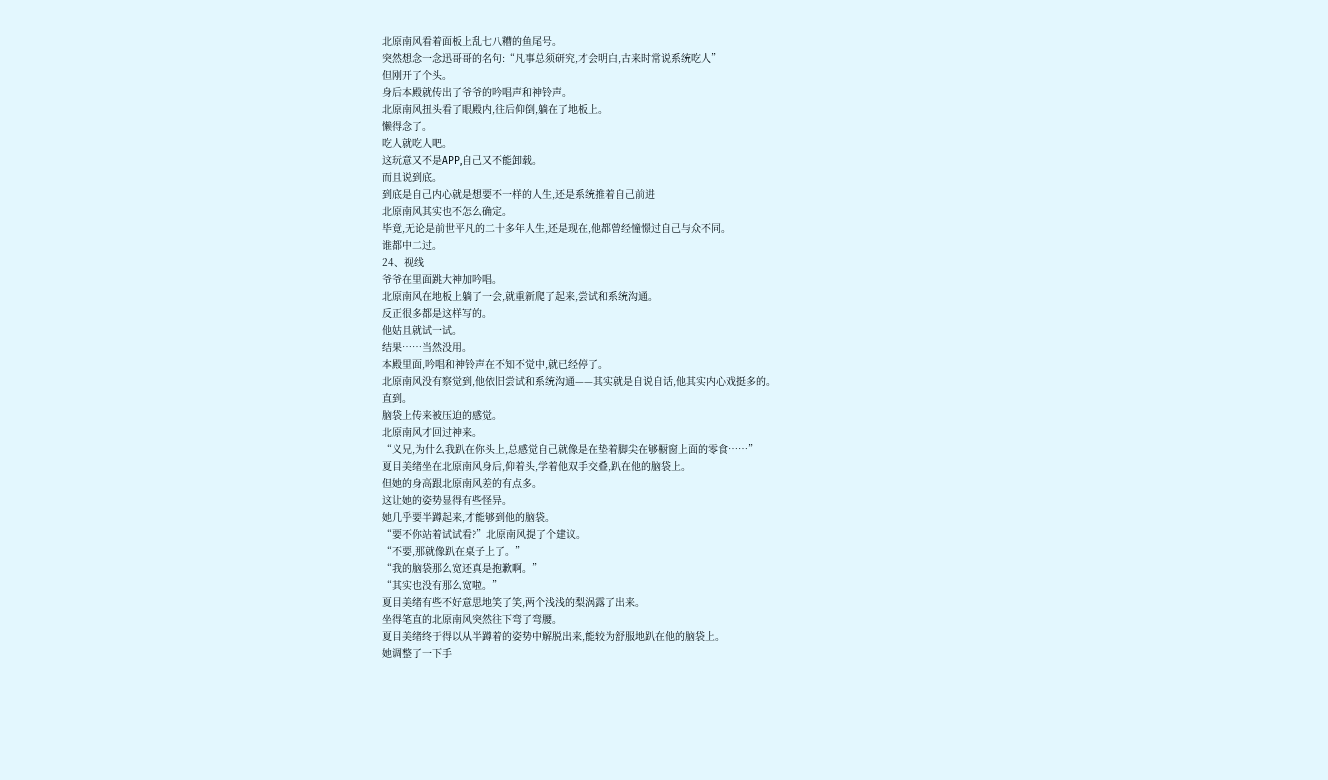北原南风看着面板上乱七八糟的鱼尾号。
突然想念一念迅哥哥的名句:“凡事总须研究,才会明白,古来时常说系统吃人”
但刚开了个头。
身后本殿就传出了爷爷的吟唱声和神铃声。
北原南风扭头看了眼殿内,往后仰倒,躺在了地板上。
懒得念了。
吃人就吃人吧。
这玩意又不是APP,自己又不能卸载。
而且说到底。
到底是自己内心就是想要不一样的人生,还是系统推着自己前进
北原南风其实也不怎么确定。
毕竟,无论是前世平凡的二十多年人生,还是现在,他都曾经憧憬过自己与众不同。
谁都中二过。
24、视线
爷爷在里面跳大神加吟唱。
北原南风在地板上躺了一会,就重新爬了起来,尝试和系统沟通。
反正很多都是这样写的。
他姑且就试一试。
结果……当然没用。
本殿里面,吟唱和神铃声在不知不觉中,就已经停了。
北原南风没有察觉到,他依旧尝试和系统沟通——其实就是自说自话,他其实内心戏挺多的。
直到。
脑袋上传来被压迫的感觉。
北原南风才回过神来。
“义兄,为什么我趴在你头上,总感觉自己就像是在垫着脚尖在够橱窗上面的零食……”
夏目美绪坐在北原南风身后,仰着头,学着他双手交叠,趴在他的脑袋上。
但她的身高跟北原南风差的有点多。
这让她的姿势显得有些怪异。
她几乎要半蹲起来,才能够到他的脑袋。
“要不你站着试试看?”北原南风提了个建议。
“不要,那就像趴在桌子上了。”
“我的脑袋那么宽还真是抱歉啊。”
“其实也没有那么宽啦。”
夏目美绪有些不好意思地笑了笑,两个浅浅的梨涡露了出来。
坐得笔直的北原南风突然往下弯了弯腰。
夏目美绪终于得以从半蹲着的姿势中解脱出来,能较为舒服地趴在他的脑袋上。
她调整了一下手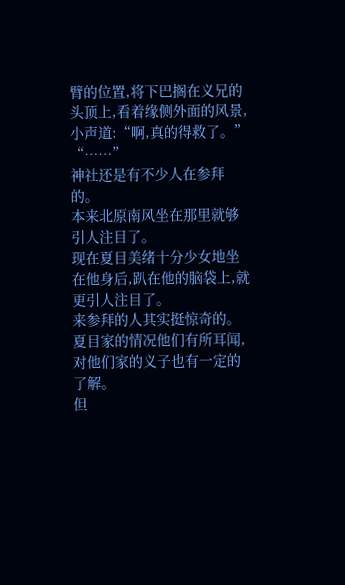臂的位置,将下巴搁在义兄的头顶上,看着缘侧外面的风景,小声道:“啊,真的得救了。”
“……”
神社还是有不少人在参拜的。
本来北原南风坐在那里就够引人注目了。
现在夏目美绪十分少女地坐在他身后,趴在他的脑袋上,就更引人注目了。
来参拜的人其实挺惊奇的。
夏目家的情况他们有所耳闻,对他们家的义子也有一定的了解。
但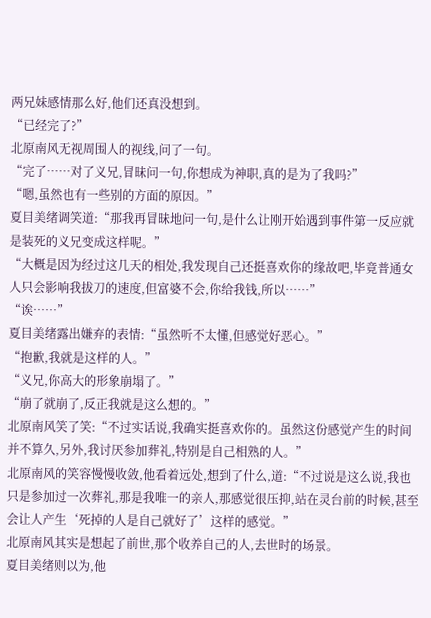两兄妹感情那么好,他们还真没想到。
“已经完了?”
北原南风无视周围人的视线,问了一句。
“完了……对了义兄,冒昧问一句,你想成为神职,真的是为了我吗?”
“嗯,虽然也有一些别的方面的原因。”
夏目美绪调笑道:“那我再冒昧地问一句,是什么让刚开始遇到事件第一反应就是装死的义兄变成这样呢。”
“大概是因为经过这几天的相处,我发现自己还挺喜欢你的缘故吧,毕竟普通女人只会影响我拔刀的速度,但富婆不会,你给我钱,所以……”
“诶……”
夏目美绪露出嫌弃的表情:“虽然听不太懂,但感觉好恶心。”
“抱歉,我就是这样的人。”
“义兄,你高大的形象崩塌了。”
“崩了就崩了,反正我就是这么想的。”
北原南风笑了笑:“不过实话说,我确实挺喜欢你的。虽然这份感觉产生的时间并不算久,另外,我讨厌参加葬礼,特别是自己相熟的人。”
北原南风的笑容慢慢收敛,他看着远处,想到了什么,道:“不过说是这么说,我也只是参加过一次葬礼,那是我唯一的亲人,那感觉很压抑,站在灵台前的时候,甚至会让人产生‘死掉的人是自己就好了’这样的感觉。”
北原南风其实是想起了前世,那个收养自己的人,去世时的场景。
夏目美绪则以为,他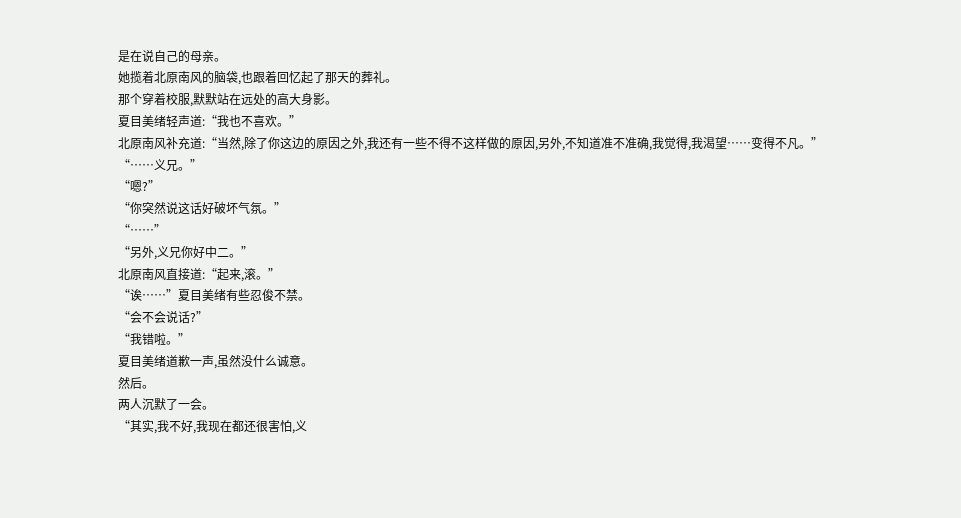是在说自己的母亲。
她揽着北原南风的脑袋,也跟着回忆起了那天的葬礼。
那个穿着校服,默默站在远处的高大身影。
夏目美绪轻声道:“我也不喜欢。”
北原南风补充道:“当然,除了你这边的原因之外,我还有一些不得不这样做的原因,另外,不知道准不准确,我觉得,我渴望……变得不凡。”
“……义兄。”
“嗯?”
“你突然说这话好破坏气氛。”
“……”
“另外,义兄你好中二。”
北原南风直接道:“起来,滚。”
“诶……”夏目美绪有些忍俊不禁。
“会不会说话?”
“我错啦。”
夏目美绪道歉一声,虽然没什么诚意。
然后。
两人沉默了一会。
“其实,我不好,我现在都还很害怕,义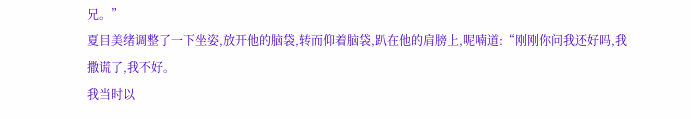兄。”
夏目美绪调整了一下坐姿,放开他的脑袋,转而仰着脑袋,趴在他的肩膀上,呢喃道:“刚刚你问我还好吗,我撒谎了,我不好。
我当时以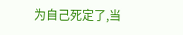为自己死定了,当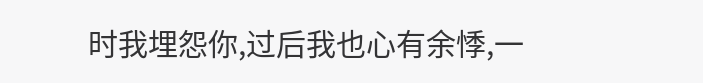时我埋怨你,过后我也心有余悸,一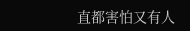直都害怕又有人